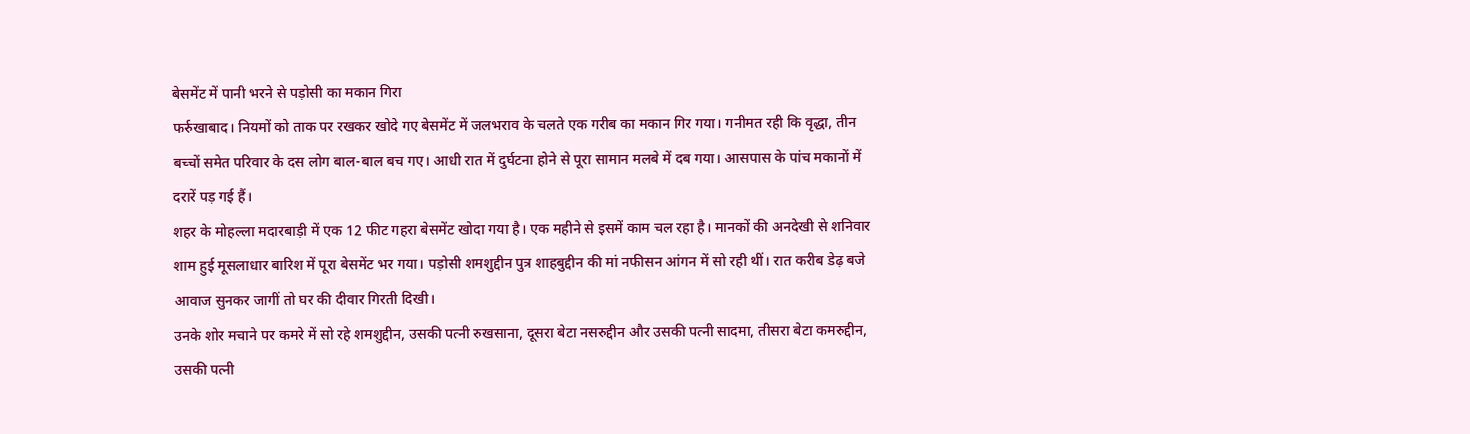बेसमेंट में पानी भरने से पड़ोसी का मकान गिरा
फर्रुखाबाद। नियमों को ताक पर रखकर खोदे गए बेसमेंट में जलभराव के चलते एक गरीब का मकान गिर गया। गनीमत रही कि वृद्धा, तीन बच्चों समेत परिवार के दस लोग बाल-बाल बच गए। आधी रात में दुर्घटना होने से पूरा सामान मलबे में दब गया। आसपास के पांच मकानों में दरारें पड़ गई हैं।
शहर के मोहल्ला मदारबाड़ी में एक 12 फीट गहरा बेसमेंट खोदा गया है। एक महीने से इसमें काम चल रहा है। मानकों की अनदेखी से शनिवार शाम हुई मूसलाधार बारिश में पूरा बेसमेंट भर गया। पड़ोसी शमशुद्दीन पुत्र शाहबुद्दीन की मां नफीसन आंगन में सो रही थीं। रात करीब डेढ़ बजे आवाज सुनकर जागीं तो घर की दीवार गिरती दिखी।
उनके शोर मचाने पर कमरे में सो रहे शमशुद्दीन, उसकी पत्नी रुखसाना, दूसरा बेटा नसरुद्दीन और उसकी पत्नी सादमा, तीसरा बेटा कमरुद्दीन, उसकी पत्नी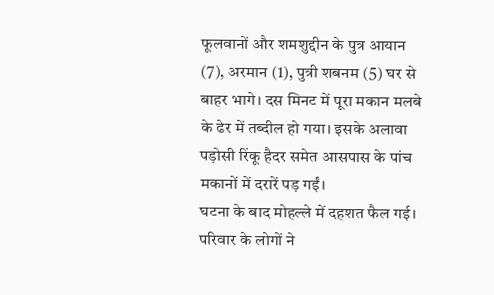फूलवानों और शमशुद्दीन के पुत्र आयान (7), अरमान (1), पुत्री शबनम (5) घर से बाहर भागे। दस मिनट में पूरा मकान मलबे के ढेर में तब्दील हो गया। इसके अलावा पड़ोसी रिंकू हैदर समेत आसपास के पांच मकानों में दरारें पड़ गईं।
घटना के बाद मोहल्ले में दहशत फैल गई। परिवार के लोगों ने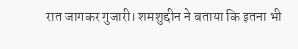रात जागकर गुजारी। शमशुद्दीन ने बताया कि इतना भी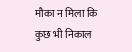मौका न मिला कि कुछ भी निकाल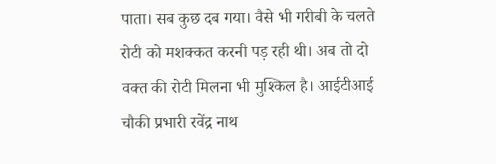पाता। सब कुछ दब गया। वैसे भी गरीबी के चलते रोटी को मशक्कत करनी पड़ रही थी। अब तो दो वक्त की रोटी मिलना भी मुश्किल है। आईटीआई चौकी प्रभारी रवेंद्र नाथ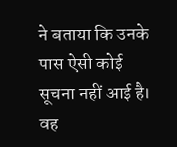ने बताया कि उनके पास ऐसी कोई सूचना नहीं आई है। वह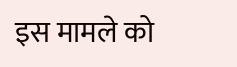इस मामले को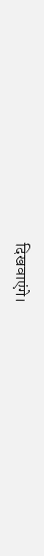दिखवाएंगे।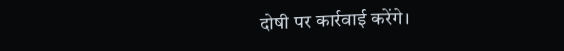दोषी पर कार्रवाई करेंगे।